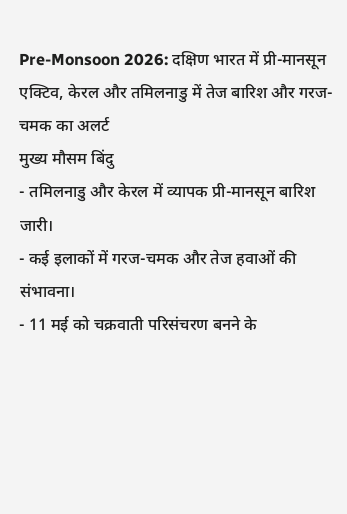Pre-Monsoon 2026: दक्षिण भारत में प्री-मानसून एक्टिव, केरल और तमिलनाडु में तेज बारिश और गरज-चमक का अलर्ट
मुख्य मौसम बिंदु
- तमिलनाडु और केरल में व्यापक प्री-मानसून बारिश जारी।
- कई इलाकों में गरज-चमक और तेज हवाओं की संभावना।
- 11 मई को चक्रवाती परिसंचरण बनने के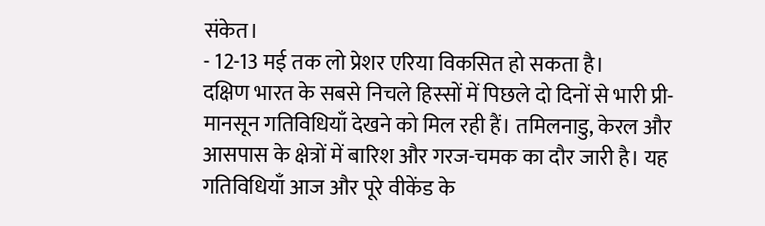संकेत।
- 12-13 मई तक लो प्रेशर एरिया विकसित हो सकता है।
दक्षिण भारत के सबसे निचले हिस्सों में पिछले दो दिनों से भारी प्री-मानसून गतिविधियाँ देखने को मिल रही हैं। तमिलनाडु, केरल और आसपास के क्षेत्रों में बारिश और गरज-चमक का दौर जारी है। यह गतिविधियाँ आज और पूरे वीकेंड के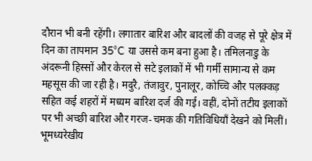दौरान भी बनी रहेंगी। लगातार बारिश और बादलों की वजह से पूरे क्षेत्र में दिन का तापमान 35°C या उससे कम बना हुआ है। तमिलनाडु के अंदरूनी हिस्सों और केरल से सटे इलाकों में भी गर्मी सामान्य से कम महसूस की जा रही है। मदुरै, तंजावुर, पुनालूर, कोच्चि और पलक्कड़ सहित कई शहरों में मध्यम बारिश दर्ज की गई। वहीं, दोनों तटीय इलाकों पर भी अच्छी बारिश और गरज-चमक की गतिविधियाँ देखने को मिलीं।
भूमध्यरेखीय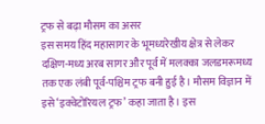ट्रफ से बढ़ा मौसम का असर
इस समय हिंद महासागर के भूमध्यरेखीय क्षेत्र से लेकर दक्षिण-मध्य अरब सागर और पूर्व में मलक्का जलडमरूमध्य तक एक लंबी पूर्व-पश्चिम ट्रफ बनी हुई है। मौसम विज्ञान में इसे ‘इक्वेटोरियल ट्रफ’ कहा जाता है। इस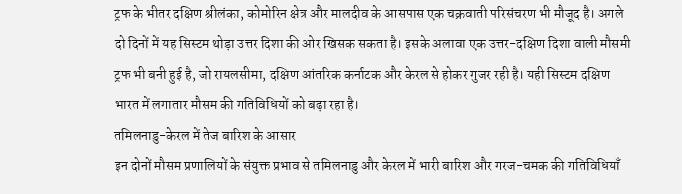ट्रफ के भीतर दक्षिण श्रीलंका, कोमोरिन क्षेत्र और मालदीव के आसपास एक चक्रवाती परिसंचरण भी मौजूद है। अगले दो दिनों में यह सिस्टम थोड़ा उत्तर दिशा की ओर खिसक सकता है। इसके अलावा एक उत्तर-दक्षिण दिशा वाली मौसमी ट्रफ भी बनी हुई है, जो रायलसीमा, दक्षिण आंतरिक कर्नाटक और केरल से होकर गुजर रही है। यही सिस्टम दक्षिण भारत में लगातार मौसम की गतिविधियों को बढ़ा रहा है।
तमिलनाडु-केरल में तेज बारिश के आसार
इन दोनों मौसम प्रणालियों के संयुक्त प्रभाव से तमिलनाडु और केरल में भारी बारिश और गरज-चमक की गतिविधियाँ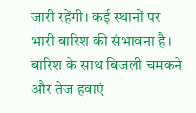जारी रहेंगी। कई स्थानों पर भारी बारिश की संभावना है। बारिश के साथ बिजली चमकने और तेज हवाएं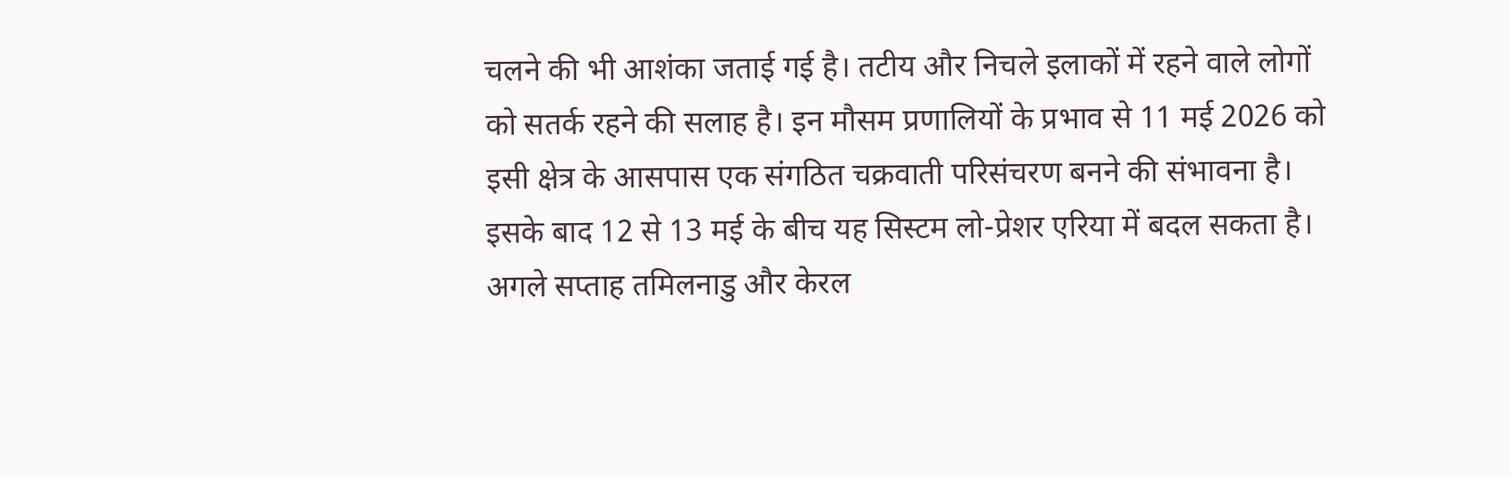चलने की भी आशंका जताई गई है। तटीय और निचले इलाकों में रहने वाले लोगों को सतर्क रहने की सलाह है। इन मौसम प्रणालियों के प्रभाव से 11 मई 2026 को इसी क्षेत्र के आसपास एक संगठित चक्रवाती परिसंचरण बनने की संभावना है। इसके बाद 12 से 13 मई के बीच यह सिस्टम लो-प्रेशर एरिया में बदल सकता है। अगले सप्ताह तमिलनाडु और केरल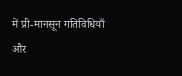में प्री-मानसून गतिविधियाँ और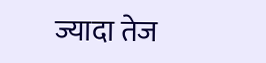ज्यादा तेज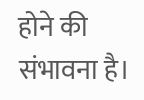होने की संभावना है।